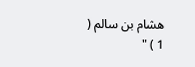هشام بن سالم ( 1 ) "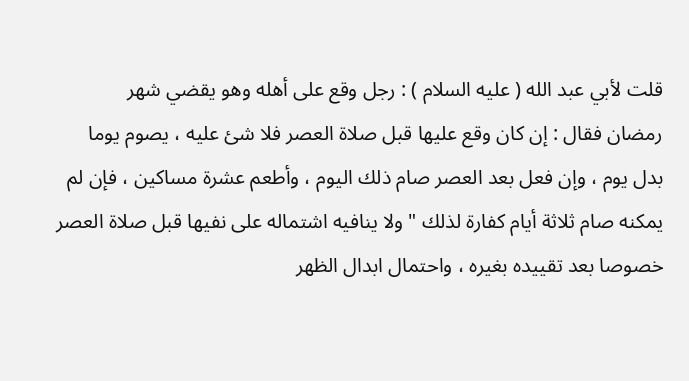قلت لأبي عبد الله ( عليه السلام ) : رجل وقع على أهله وهو يقضي شهر
رمضان فقال : إن كان وقع عليها قبل صلاة العصر فلا شئ عليه ، يصوم يوما
بدل يوم ، وإن فعل بعد العصر صام ذلك اليوم ، وأطعم عشرة مساكين ، فإن لم
يمكنه صام ثلاثة أيام كفارة لذلك " ولا ينافيه اشتماله على نفيها قبل صلاة العصر
خصوصا بعد تقييده بغيره ، واحتمال ابدال الظهر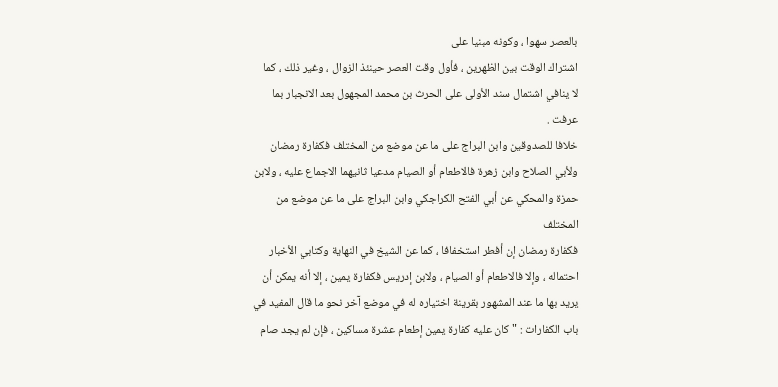بالعصر سهوا ، وكونه مبنيا على
اشتراك الوقت بين الظهرين ، فأول وقت العصر حينئذ الزوال ، وغير ذلك ، كما
لا ينافي اشتمال سند الأولى على الحرث بن محمد المجهول بعد الانجبار بما عرفت .
خلافا للصدوقين وابن البراج على ما عن موضع من المختلف فكفارة رمضان
ولأبي الصلاح وابن زهرة فالاطعام أو الصيام مدعيا ثانيهما الاجماع عليه ، ولابن
حمزة والمحكي عن أبي الفتح الكراجكي وابن البراج على ما عن موضع من المختلف
فكفارة رمضان إن أفطر استخفافا ، كما عن الشيخ في النهاية وكتابي الأخبار
احتماله ، وإلا فالاطعام أو الصيام ، ولابن إدريس فكفارة يمين ، إلا أنه يمكن أن
يريد بها ما عند المشهور بقرينة اختياره له في موضع آخر نحو ما قال المفيد في
باب الكفارات : " كان عليه كفارة يمين إطعام عشرة مساكين ، فإن لم يجد صام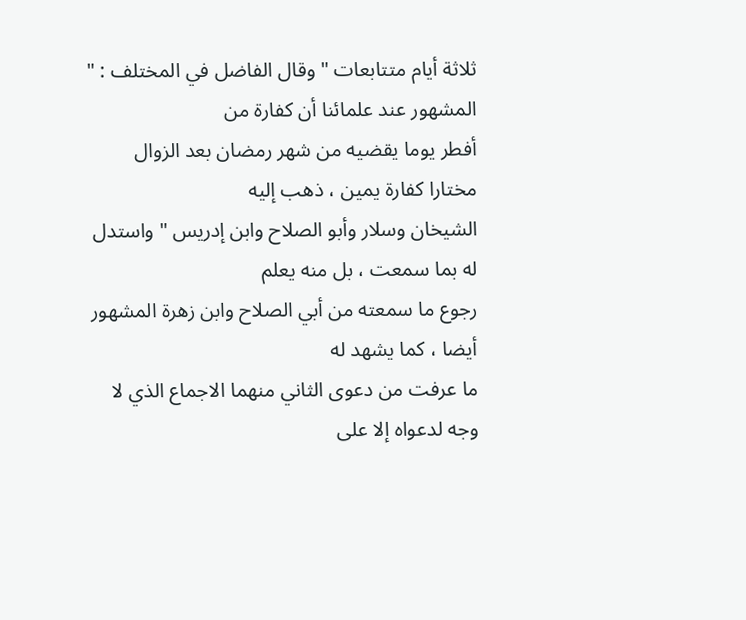ثلاثة أيام متتابعات " وقال الفاضل في المختلف : " المشهور عند علمائنا أن كفارة من
أفطر يوما يقضيه من شهر رمضان بعد الزوال مختارا كفارة يمين ، ذهب إليه
الشيخان وسلار وأبو الصلاح وابن إدريس " واستدل له بما سمعت ، بل منه يعلم
رجوع ما سمعته من أبي الصلاح وابن زهرة المشهور أيضا ، كما يشهد له
ما عرفت من دعوى الثاني منهما الاجماع الذي لا وجه لدعواه إلا على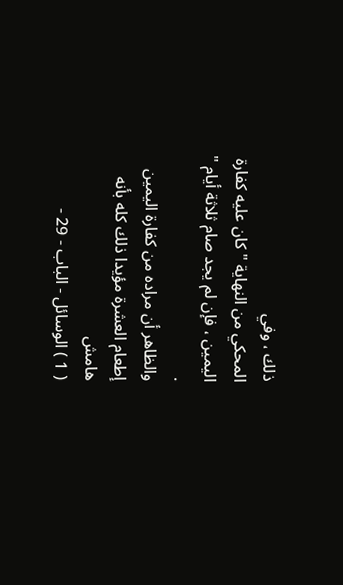ذلك ، وفي
المحكي من النهاية " كان عليه كفارة اليمين ، فإن لم يجد صام ثلاثة أيام " .
والظاهر أن مراده من كفارة اليمين إطعام العشرة مؤيدا ذلك كله بأنه
هامش
( 1 ) الوسائل - الباب - 29 -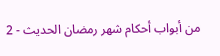من أبواب أحكام شهر رمضان الحديث - 2